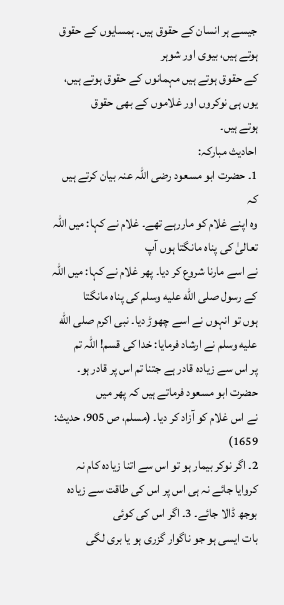جیسے ہر انسان کے حقوق ہیں۔ ہمسایوں کے حقوق ہوتے ہیں، بیوی اور شوہر
کے حقوق ہوتے ہیں مہمانوں کے حقوق ہوتے ہیں، یوں ہی نوکروں اور غلاموں کے بھی حقوق
ہوتے ہیں۔
احادیث مبارکہ:
1۔ حضرت ابو مسعود رضی اللہ عنہ بیان کرتے ہیں کہ
وہ اپنے غلام کو ماررہے تھے۔ غلام نے کہا: میں اللہ تعالیٰ کی پناہ مانگتا ہوں آپ
نے اسے مارنا شروع کر دیا۔ پھر غلام نے کہا: میں اللہ کے رسول صلى الله عليه وسلم کی پناہ مانگتا
ہوں تو انہوں نے اسے چھوڑ دیا۔ نبی اکرم صلى الله عليه وسلم نے ارشاد فرمایا: خدا کی قسم! اللہ تم
پر اس سے زیادہ قادر ہے جتنا تم اس پر قادر ہو۔ حضرت ابو مسعود فرماتے ہیں کہ پھر میں
نے اس غلام کو آزاد کر دیا۔ (مسلم، ص 905، حديث: 1659)
2۔ اگر نوکر بیمار ہو تو اس سے اتنا زیادہ کام نہ
کروایا جائے نہ ہی اس پر اس کی طاقت سے زیادہ بوجھ ڈالا جائے۔ 3۔ اگر اس کی کوئی
بات ایسی ہو جو ناگوار گزری ہو یا بری لگی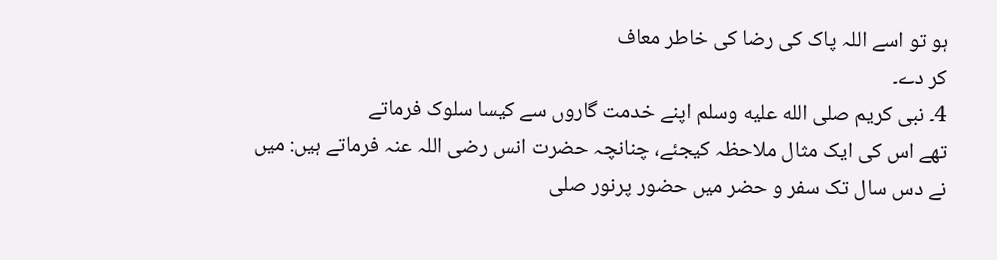ہو تو اسے اللہ پاک کی رضا کی خاطر معاف
کر دے۔
4۔ نبی کریم صلى الله عليه وسلم اپنے خدمت گاروں سے کیسا سلوک فرماتے
تھے اس کی ایک مثال ملاحظہ کیجئے، چنانچہ حضرت انس رضی اللہ عنہ فرماتے ہیں: میں
نے دس سال تک سفر و حضر میں حضور پرنور صلى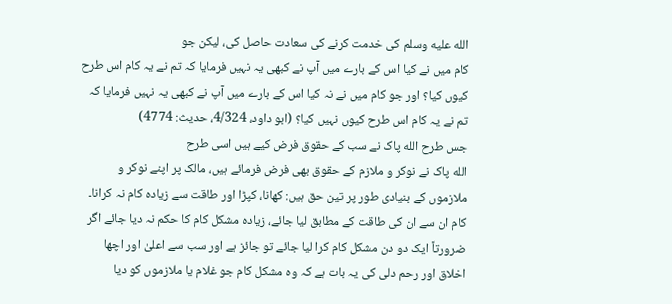الله عليه وسلم کی خدمت کرنے کی سعادت حاصل کی، لیکن جو
کام میں نے کیا اس کے بارے میں آپ نے کبھی یہ نہیں فرمایا کہ تم نے یہ کام اس طرح
کیوں کیا؟ اور جو کام میں نے نہ کیا اس کے بارے میں آپ نے کبھی یہ نہیں فرمایا کہ
تم نے یہ کام اس طرح کیوں نہیں کیا؟ (ابو داود، 4/324، حدیث: 4774)
جس طرح الله پاک نے سب کے حقوق فرض کیے ہیں اسی طرح
الله پاک نے نوکر و ملازم کے حقوق بھی فرض فرمائے ہیں، مالک پر اپنے نوکر و
ملازموں کے بنیادی طور پر تین حق ہیں: کھانا، کپڑا اور طاقت سے زیادہ کام نہ کرانا۔
کام ان سے ان کی طاقت کے مطابق لیا جائے، زیادہ مشکل کام کا حکم نہ دیا جائے اگر
ضرورتاً ایک دو دن مشکل کام کرا لیا جائے تو جائز ہے اور سب سے اعلیٰ اور اچھا
اخلاق اور رحم دلی کی یہ بات ہے کہ وہ مشکل کام جو غلام یا ملازموں کو دیا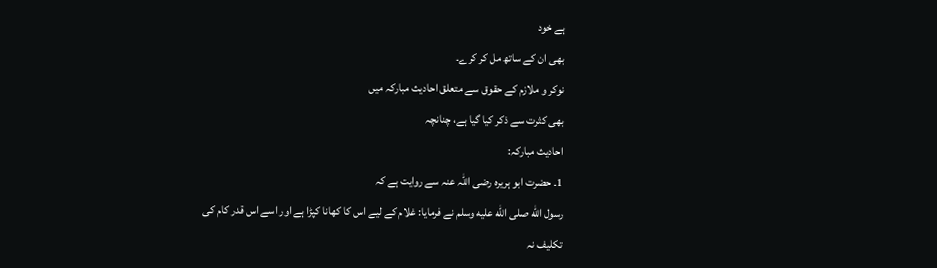ہے خود
بھی ان کے ساتھ مل کر کرے۔
نوکر و ملازم کے حقوق سے متعلق احادیث مبارکہ میں
بھی کثرت سے ذکر کیا گیا ہے، چنانچہ
احادیث مبارکہ:
1۔ حضرت ابو ہریرہ رضی اللہ عنہ سے روایت ہے کہ
رسول الله صلى الله عليه وسلم نے فرمایا: غلام کے لیے اس کا کھانا کپڑا ہے اور اسے اس قدر کام کی
تکلیف نہ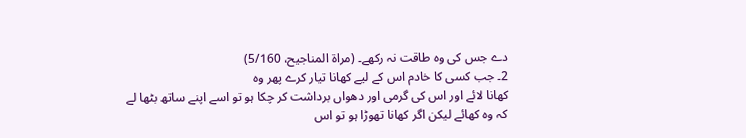دے جس کی وہ طاقت نہ رکھے۔ (مراۃ المناجیح، 5/160)
2۔ جب کسی کا خادم اس کے لیے کھانا تیار کرے پھر وہ
کھانا لائے اور اس کی گرمی اور دھواں برداشت کر چکا ہو تو اسے اپنے ساتھ بٹھا لے
کہ وہ کھائے لیکن اگر کھانا تھوڑا ہو تو اس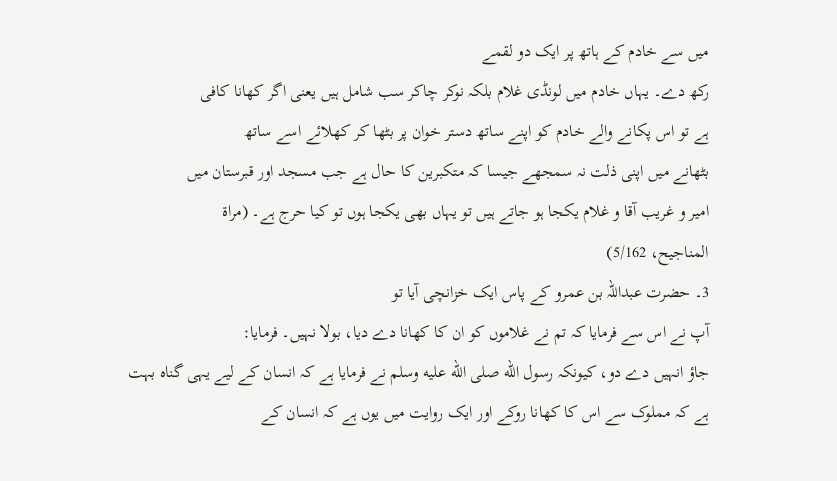میں سے خادم کے ہاتھ پر ایک دو لقمے
رکھ دے۔ یہاں خادم میں لونڈی غلام بلکہ نوکر چاکر سب شامل ہیں یعنی اگر کھانا کافی
ہے تو اس پکانے والے خادم کو اپنے ساتھ دستر خوان پر بٹھا کر کھلائے اسے ساتھ
بٹھانے میں اپنی ذلت نہ سمجھے جیسا کہ متکبرین کا حال ہے جب مسجد اور قبرستان میں
امیر و غریب آقا و غلام یکجا ہو جاتے ہیں تو یہاں بھی یکجا ہوں تو کیا حرج ہے۔ (مراۃ
المناجیح، 5/162)
3۔ حضرت عبداللہ بن عمرو کے پاس ایک خزانچی آیا تو
آپ نے اس سے فرمایا کہ تم نے غلاموں کو ان کا کھانا دے دیا، بولا نہیں۔ فرمایا:
جاؤ انہیں دے دو، کیونکہ رسول الله صلى الله عليه وسلم نے فرمایا ہے کہ انسان کے لیے یہی گناہ بہت
ہے کہ مملوک سے اس کا کھانا روکے اور ایک روایت میں یوں ہے کہ انسان کے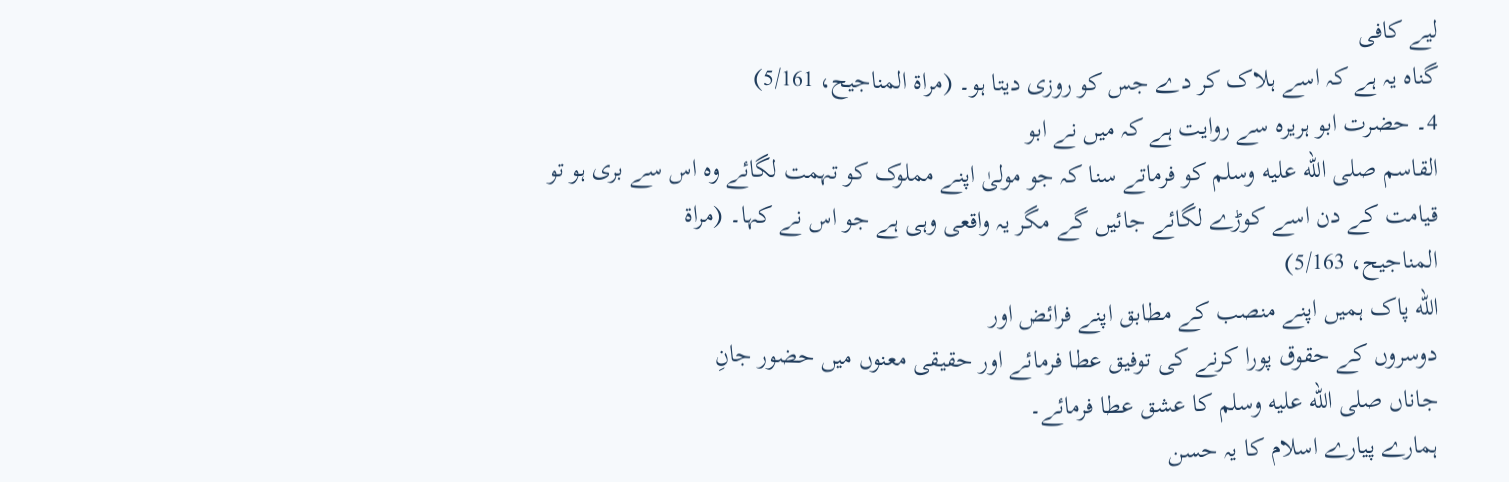لیے کافی
گناہ یہ ہے کہ اسے ہلاک کر دے جس کو روزی دیتا ہو۔ (مراۃ المناجیح، 5/161)
4۔ حضرت ابو ہریرہ سے روایت ہے کہ میں نے ابو
القاسم صلى الله عليه وسلم کو فرماتے سنا کہ جو مولیٰ اپنے مملوک کو تہمت لگائے وہ اس سے بری ہو تو
قیامت کے دن اسے کوڑے لگائے جائیں گے مگر یہ واقعی وہی ہے جو اس نے کہا۔ (مراۃ
المناجیح، 5/163)
الله پاک ہمیں اپنے منصب کے مطابق اپنے فرائض اور
دوسروں کے حقوق پورا کرنے کی توفیق عطا فرمائے اور حقیقی معنوں میں حضور جانِ
جاناں صلى الله عليه وسلم کا عشق عطا فرمائے۔
ہمارے پیارے اسلام کا یہ حسن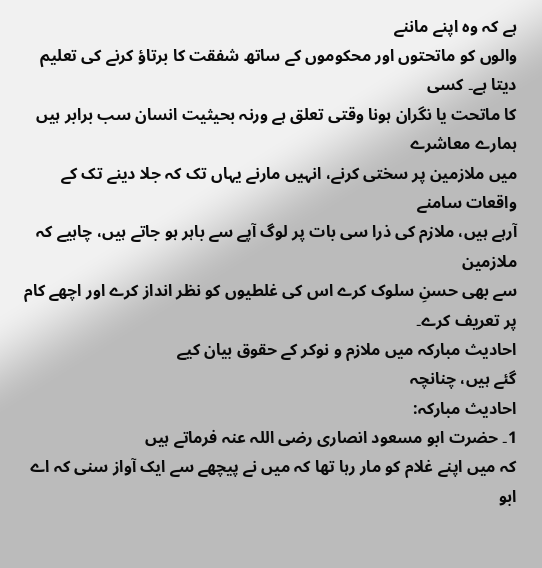ہے کہ وہ اپنے ماننے
والوں کو ماتحتوں اور محکوموں کے ساتھ شفقت کا برتاؤ کرنے کی تعلیم دیتا ہے۔ کسی
کا ماتحت یا نگران ہونا وقتی تعلق ہے ورنہ بحیثیت انسان سب برابر ہیں ہمارے معاشرے
میں ملازمین پر سختی کرنے، انہیں مارنے یہاں تک کہ جلا دینے تک کے واقعات سامنے
آرہے ہیں، ملازم کی ذرا سی بات پر لوگ آپے سے باہر ہو جاتے ہیں، چاہیے کہ ملازمین
سے بھی حسنِ سلوک کرے اس کی غلطیوں کو نظر انداز کرے اور اچھے کام پر تعریف کرے۔
احادیث مبارکہ میں ملازم و نوکر کے حقوق بیان کیے
گئے ہیں، چنانچہ
احادیث مبارکہ:
1۔ حضرت ابو مسعود انصاری رضی اللہ عنہ فرماتے ہیں
کہ میں اپنے غلام کو مار رہا تھا کہ میں نے پیچھے سے ایک آواز سنی کہ اے ابو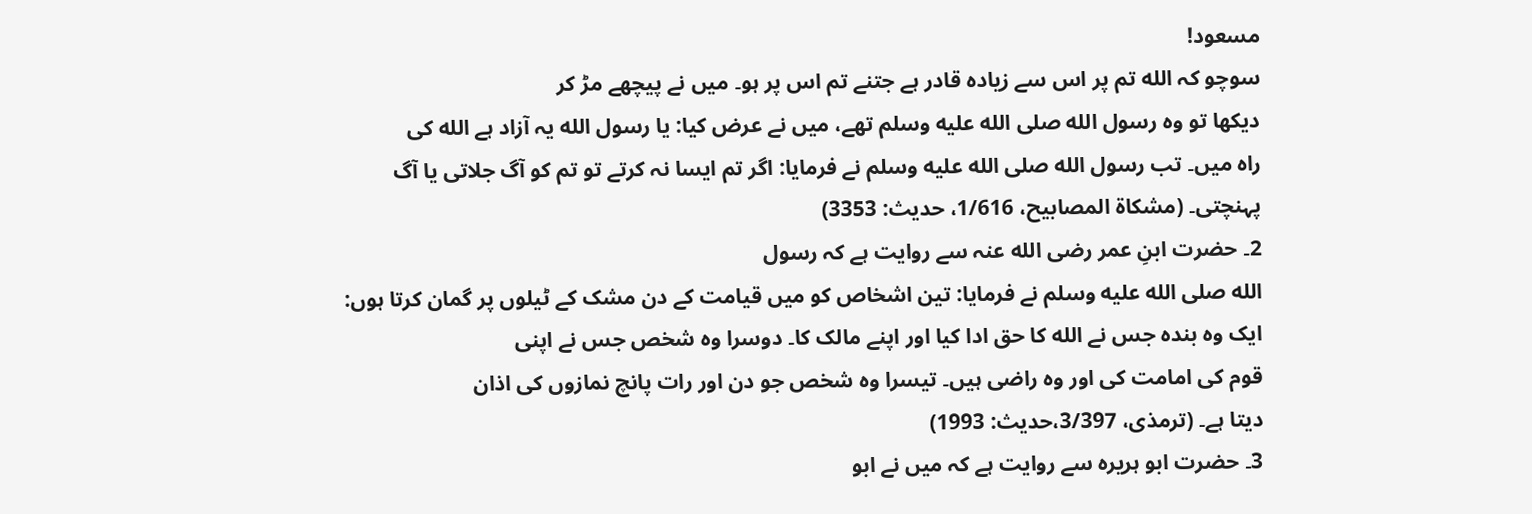مسعود!
سوچو کہ الله تم پر اس سے زیادہ قادر ہے جتنے تم اس پر ہو۔ میں نے پیچھے مڑ کر
دیکھا تو وہ رسول الله صلى الله عليه وسلم تھے، میں نے عرض کیا: یا رسول الله یہ آزاد ہے الله کی
راہ میں۔ تب رسول الله صلى الله عليه وسلم نے فرمایا: اگر تم ایسا نہ کرتے تو تم کو آگ جلاتی یا آگ
پہنچتی۔ (مشکاۃ المصابیح، 1/616، حدیث: 3353)
2۔ حضرت ابنِ عمر رضی الله عنہ سے روایت ہے کہ رسول
الله صلى الله عليه وسلم نے فرمایا: تین اشخاص کو میں قیامت کے دن مشک کے ٹیلوں پر گمان کرتا ہوں:
ایک وہ بندہ جس نے الله کا حق ادا کیا اور اپنے مالک کا۔ دوسرا وہ شخص جس نے اپنی
قوم کی امامت کی اور وہ راضی ہیں۔ تیسرا وہ شخص جو دن اور رات پانچ نمازوں کی اذان
دیتا ہے۔ (ترمذی، 3/397،حدیث: 1993)
3۔ حضرت ابو ہریرہ سے روایت ہے کہ میں نے ابو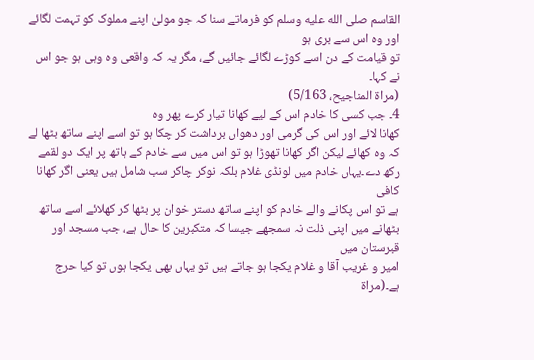القاسم صلى الله عليه وسلم کو فرماتے سنا کہ جو مولیٰ اپنے مملوک کو تہمت لگائے اور وہ اس سے بری ہو
تو قیامت کے دن اسے کوڑے لگائے جائیں گے، مگر یہ کہ واقعی وہ وہی ہو جو اس نے کہا۔
(مراۃ المناجیح، 5/163)
4۔ جب کسی کا خادم اس کے لیے کھانا تیار کرے پھر وہ
کھانا لائے اور اس کی گرمی اور دھواں برداشت کر چکا ہو تو اسے اپنے ساتھ بٹھا لے
کہ وہ کھائے لیکن اگر کھانا تھوڑا ہو تو اس میں سے خادم کے ہاتھ پر ایک دو لقمے
رکھ دے۔یہاں خادم میں لونڈی غلام بلکہ نوکر چاکر سب شامل ہیں یعنی اگر کھانا کافی
ہے تو اس پکانے والے خادم کو اپنے ساتھ دستر خوان پر بٹھا کر کھلائے اسے ساتھ
بٹھانے میں اپنی ذلت نہ سمجھے جیسا کہ متکبرین کا حال ہے، جب مسجد اور قبرستان میں
امیر و غریب آقا و غلام یکجا ہو جاتے ہیں تو یہاں بھی یکجا ہوں تو کیا حرج ہے۔(مراۃ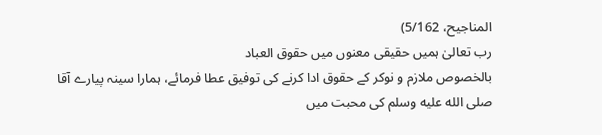المناجیح، 5/162)
رب تعالیٰ ہمیں حقیقی معنوں میں حقوق العباد
بالخصوص ملازم و نوکر کے حقوق ادا کرنے کی توفیق عطا فرمائے، ہمارا سینہ پیارے آقا
صلى الله عليه وسلم کی محبت میں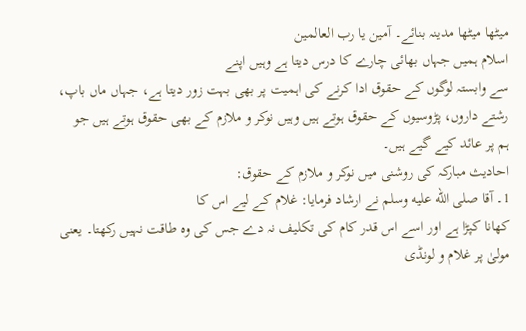میٹھا میٹھا مدینہ بنائے۔ آمین یا رب العالمین
اسلام ہمیں جہاں بھائی چارے کا درس دیتا ہے وہیں اپنے
سے وابستہ لوگوں کے حقوق ادا کرنے کی اہمیت پر بھی بہت زور دیتا ہے، جہاں ماں باپ،
رشتے داروں، پڑوسیوں کے حقوق ہوتے ہیں وہیں نوکر و ملازم کے بھی حقوق ہوتے ہیں جو
ہم پر عائد کیے گیے ہیں۔
احادیث مبارکہ کی روشنی میں نوکر و ملازم کے حقوق:
1۔ آقا صلى الله عليه وسلم نے ارشاد فرمایا: غلام کے لیے اس کا
کھانا کپڑا ہے اور اسے اس قدر کام کی تکلیف نہ دے جس کی وہ طاقت نہیں رکھتا۔ یعنی
مولیٰ پر غلام و لونڈی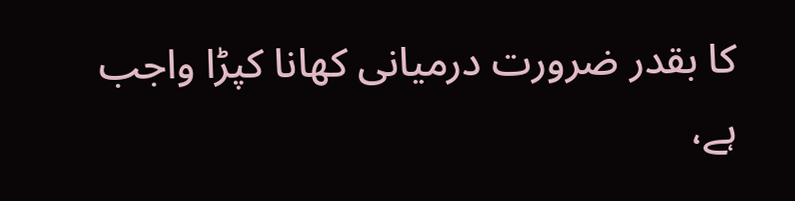کا بقدر ضرورت درمیانی کھانا کپڑا واجب ہے،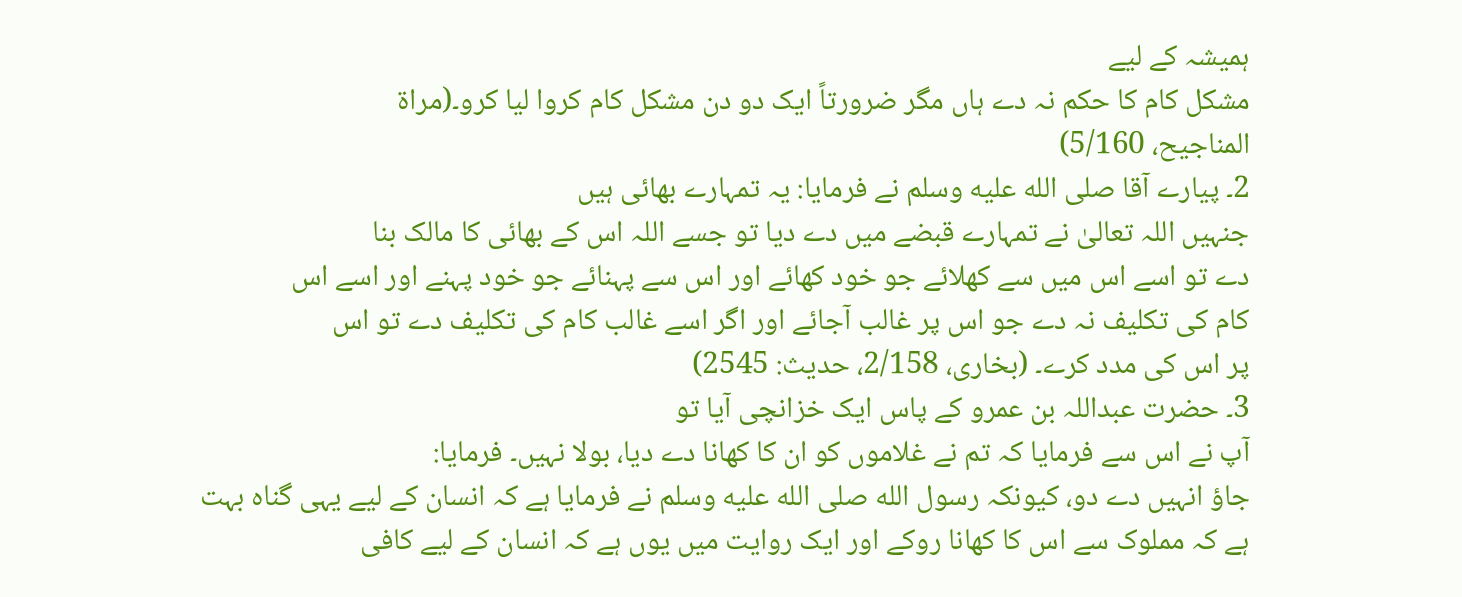ہمیشہ کے لیے
مشکل کام کا حکم نہ دے ہاں مگر ضرورتاً ایک دو دن مشکل کام کروا لیا کرو۔(مراۃ
المناجیح، 5/160)
2۔ پیارے آقا صلى الله عليه وسلم نے فرمایا: یہ تمہارے بھائی ہیں
جنہیں اللہ تعالیٰ نے تمہارے قبضے میں دے دیا تو جسے اللہ اس کے بھائی کا مالک بنا
دے تو اسے اس میں سے کھلائے جو خود کھائے اور اس سے پہنائے جو خود پہنے اور اسے اس
کام کی تکلیف نہ دے جو اس پر غالب آجائے اور اگر اسے غالب کام کی تکلیف دے تو اس
پر اس کی مدد کرے۔ (بخاری، 2/158، حدیث: 2545)
3۔ حضرت عبداللہ بن عمرو کے پاس ایک خزانچی آیا تو
آپ نے اس سے فرمایا کہ تم نے غلاموں کو ان کا کھانا دے دیا، بولا نہیں۔ فرمایا:
جاؤ انہیں دے دو، کیونکہ رسول الله صلى الله عليه وسلم نے فرمایا ہے کہ انسان کے لیے یہی گناہ بہت
ہے کہ مملوک سے اس کا کھانا روکے اور ایک روایت میں یوں ہے کہ انسان کے لیے کافی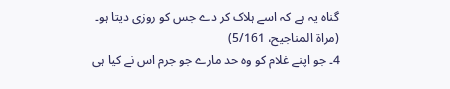گناہ یہ ہے کہ اسے ہلاک کر دے جس کو روزی دیتا ہو۔ (مراۃ المناجیح، 5/161)
4۔ جو اپنے غلام کو وہ حد مارے جو جرم اس نے کیا ہی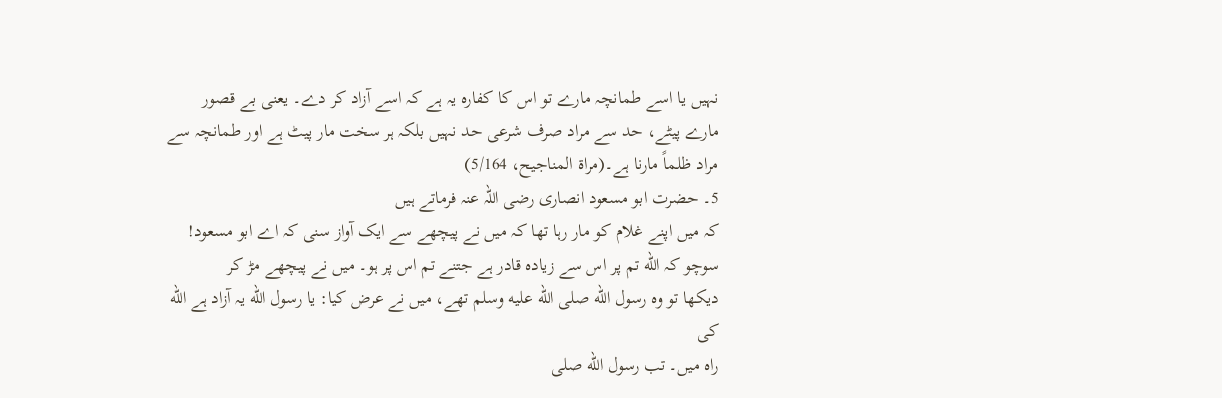نہیں یا اسے طمانچہ مارے تو اس کا کفارہ یہ ہے کہ اسے آزاد کر دے۔ یعنی بے قصور
مارے پیٹے، حد سے مراد صرف شرعی حد نہیں بلکہ ہر سخت مار پیٹ ہے اور طمانچہ سے
مراد ظلماً مارنا ہے۔(مراۃ المناجیح، 5/164)
5۔ حضرت ابو مسعود انصاری رضی اللہ عنہ فرماتے ہیں
کہ میں اپنے غلام کو مار رہا تھا کہ میں نے پیچھے سے ایک آواز سنی کہ اے ابو مسعود!
سوچو کہ الله تم پر اس سے زیادہ قادر ہے جتنے تم اس پر ہو۔ میں نے پیچھے مڑ کر
دیکھا تو وہ رسول الله صلى الله عليه وسلم تھے، میں نے عرض کیا: یا رسول الله یہ آزاد ہے الله کی
راہ میں۔ تب رسول الله صلى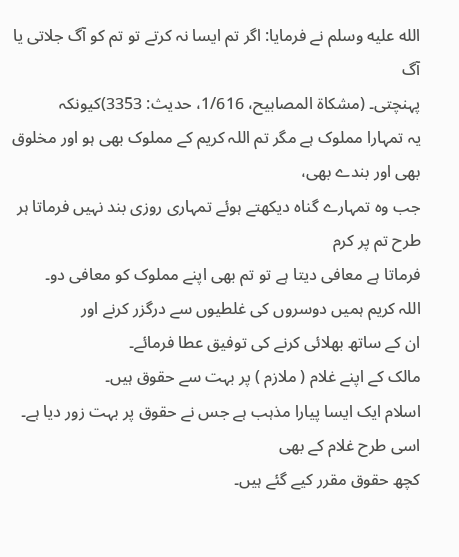الله عليه وسلم نے فرمایا: اگر تم ایسا نہ کرتے تو تم کو آگ جلاتی یا آگ
پہنچتی۔ (مشکاۃ المصابیح، 1/616، حدیث: 3353)کیونکہ
یہ تمہارا مملوک ہے مگر تم اللہ کریم کے مملوک بھی ہو اور مخلوق بھی اور بندے بھی،
جب وہ تمہارے گناہ دیکھتے ہوئے تمہاری روزی بند نہیں فرماتا ہر طرح تم پر کرم
فرماتا ہے معافی دیتا ہے تو تم بھی اپنے مملوک کو معافی دو۔
اللہ کریم ہمیں دوسروں کی غلطیوں سے درگزر کرنے اور
ان کے ساتھ بھلائی کرنے کی توفیق عطا فرمائے۔
مالک کے اپنے غلام ( ملازم ) پر بہت سے حقوق ہیں۔
اسلام ایک ایسا پیارا مذہب ہے جس نے حقوق پر بہت زور دیا ہے۔ اسی طرح غلام کے بھی
کچھ حقوق مقرر کیے گئے ہیں۔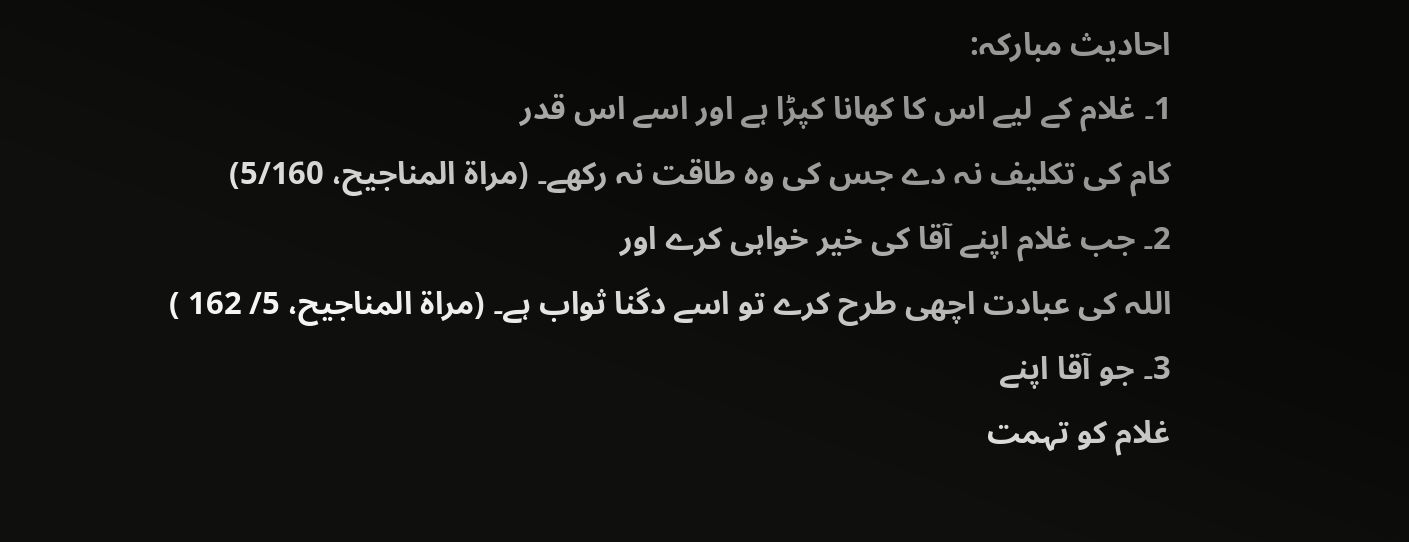احادیث مبارکہ:
1۔ غلام کے لیے اس کا کھانا کپڑا ہے اور اسے اس قدر
کام کی تکلیف نہ دے جس کی وہ طاقت نہ رکھے۔ (مراۃ المناجیح، 5/160)
2۔ جب غلام اپنے آقا کی خیر خواہی کرے اور
اللہ کی عبادت اچھی طرح کرے تو اسے دگنا ثواب ہے۔ (مراۃ المناجیح، 5/ 162 )
3۔ جو آقا اپنے
غلام کو تہمت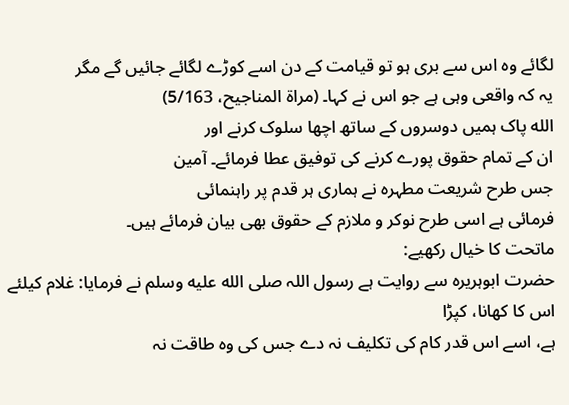لگائے وہ اس سے بری ہو تو قیامت کے دن اسے کوڑے لگائے جائیں گے مگر
یہ کہ واقعی وہی ہے جو اس نے کہا۔ (مراۃ المناجیح، 5/163)
الله پاک ہمیں دوسروں کے ساتھ اچھا سلوک کرنے اور
ان کے تمام حقوق پورے کرنے کی توفیق عطا فرمائے۔ آمین
جس طرح شریعت مطہرہ نے ہماری ہر قدم پر راہنمائی
فرمائی ہے اسی طرح نوکر و ملازم کے حقوق بھی بیان فرمائے ہیں۔
ماتحت کا خیال رکھیے:
حضرت ابوہریرہ سے روایت ہے رسول اللہ صلى الله عليه وسلم نے فرمایا: غلام کیلئے اس کا کھانا، کپڑا
ہے، اسے اس قدر کام کی تکلیف نہ دے جس کی وہ طاقت نہ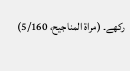رکھے۔ (مراۃ المناجیح، 5/160)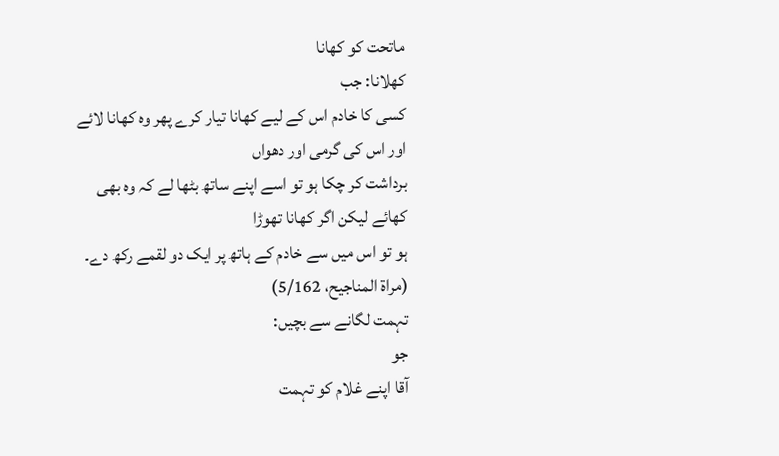ماتحت کو کھانا
کھلانا: جب
کسی کا خادم اس کے لیے کھانا تیار کرے پھر وہ کھانا لائے اور اس کی گرمی اور دھواں
برداشت کر چکا ہو تو اسے اپنے ساتھ بٹھا لے کہ وہ بھی کھائے لیکن اگر کھانا تھوڑا
ہو تو اس میں سے خادم کے ہاتھ پر ایک دو لقمے رکھ دے۔ (مراۃ المناجیح، 5/162)
تہمت لگانے سے بچیں:
جو
آقا اپنے غلام کو تہمت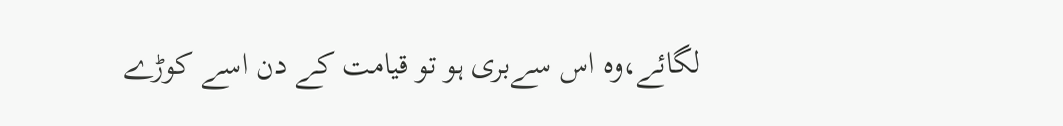لگائے،وہ اس سےبری ہو تو قیامت کے دن اسے کوڑے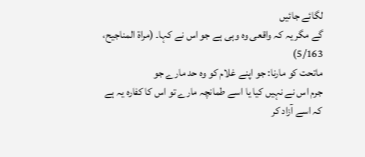لگائے جائیں
گے مگر یہ کہ واقعی وہ وہی ہے جو اس نے کہا۔ (مراۃ المناجیح، 5/163)
ماتحت کو مارنا: جو اپنے غلام کو وہ حد مارے جو
جرم اس نے نہیں کیا یا اسے طمانچہ مارے تو اس کا کفارہ یہ ہے کہ اسے آزاد کر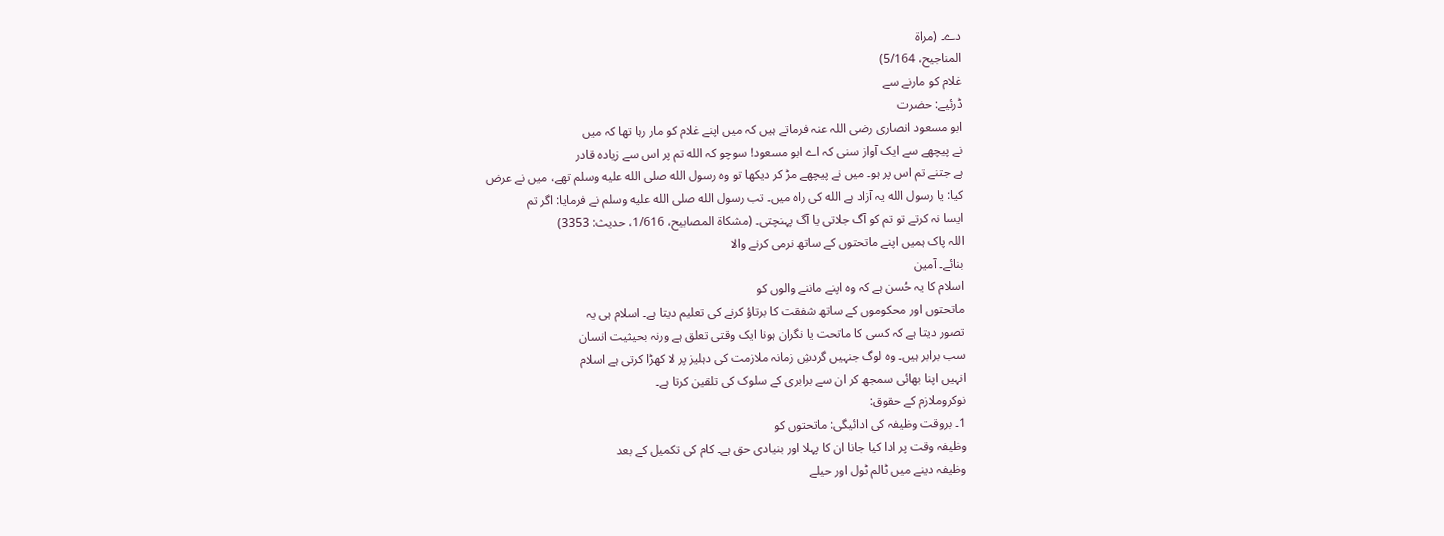دے۔ (مراۃ
المناجیح، 5/164)
غلام کو مارنے سے
ڈرئیے: حضرت
ابو مسعود انصاری رضی اللہ عنہ فرماتے ہیں کہ میں اپنے غلام کو مار رہا تھا کہ میں
نے پیچھے سے ایک آواز سنی کہ اے ابو مسعود! سوچو کہ الله تم پر اس سے زیادہ قادر
ہے جتنے تم اس پر ہو۔ میں نے پیچھے مڑ کر دیکھا تو وہ رسول الله صلى الله عليه وسلم تھے، میں نے عرض
کیا: یا رسول الله یہ آزاد ہے الله کی راہ میں۔ تب رسول الله صلى الله عليه وسلم نے فرمایا: اگر تم
ایسا نہ کرتے تو تم کو آگ جلاتی یا آگ پہنچتی۔ (مشکاۃ المصابیح، 1/616، حدیث: 3353)
اللہ پاک ہمیں اپنے ماتحتوں کے ساتھ نرمی کرنے والا
بنائے۔ آمین
اسلام کا یہ حُسن ہے کہ وہ اپنے ماننے والوں کو
ماتحتوں اور محکوموں کے ساتھ شفقت کا برتاؤ کرنے کی تعلیم دیتا ہے۔ اسلام ہی یہ
تصور دیتا ہے کہ کسی کا ماتحت یا نگران ہونا ایک وقتی تعلق ہے ورنہ بحیثیت انسان
سب برابر ہیں۔ وہ لوگ جنہیں گردشِ زمانہ ملازمت کی دہلیز پر لا کھڑا کرتی ہے اسلام
انہیں اپنا بھائی سمجھ کر ان سے برابری کے سلوک کی تلقین کرتا ہے۔
نوکروملازم کے حقوق:
1۔ بروقت وظیفہ کی ادائیگی: ماتحتوں کو
وظیفہ وقت پر ادا کیا جانا ان کا پہلا اور بنیادی حق ہے۔ کام کی تکمیل کے بعد
وظیفہ دینے میں ٹالم ٹول اور حیلے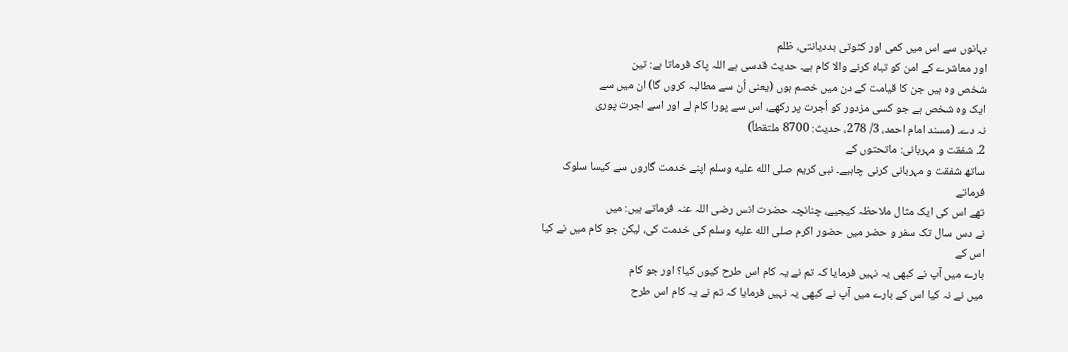بہانوں سے اس میں کمی اور کٹوتی بددیانتی، ظلم
اور معاشرے کے امن کو تباہ کرنے والا کام ہے۔ حدیث قدسی ہے اللہ پاک فرماتا ہے: تین
شخص وہ ہیں جن کا قیامت کے دن میں خصم ہوں (یعنی اُن سے مطالبہ کروں گا) ان میں سے
ایک وہ شخص ہے جو کسی مزدور کو اُجرت پر رکھے، اس سے پورا کام لے اور اسے اجرت پوری
نہ دے۔ (مسند امام احمد، 3/ 278، حدیث: 8700 ملتقطاً)
2۔ شفقت و مہربانی: ماتحتوں کے
ساتھ شفقت و مہربانی کرنی چاہیے۔ نبی کریم صلى الله عليه وسلم اپنے خدمت گاروں سے کیسا سلوک فرماتے
تھے اس کی ایک مثال ملاحظہ کیجیے، چنانچہ حضرت انس رضی اللہ عنہ فرماتے ہیں: میں
نے دس سال تک سفر و حضر میں حضور اکرم صلى الله عليه وسلم کی خدمت کی، لیکن جو کام میں نے کیا اس کے
بارے میں آپ نے کبھی یہ نہیں فرمایا کہ تم نے یہ کام اس طرح کیوں کیا؟ اور جو کام
میں نے نہ کیا اس کے بارے میں آپ نے کبھی یہ نہیں فرمایا کہ تم نے یہ کام اس طرح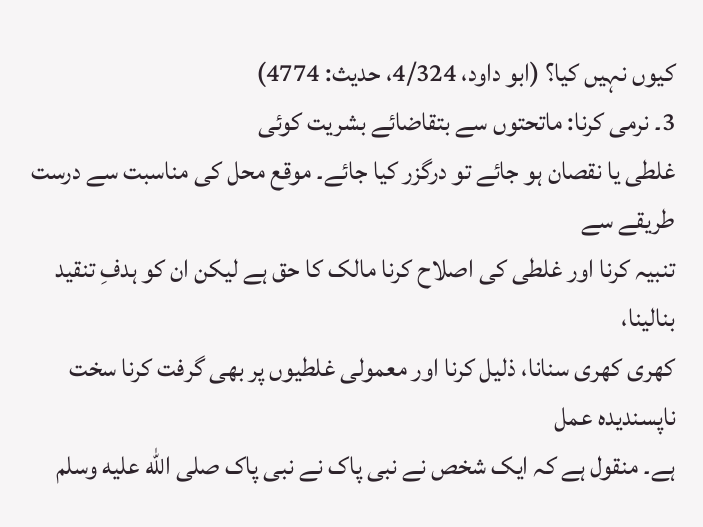کیوں نہیں کیا؟ (ابو داود، 4/324، حدیث: 4774)
3۔ نرمی کرنا: ماتحتوں سے بتقاضائے بشریت کوئی
غلطی یا نقصان ہو جائے تو درگزر کیا جائے۔ موقع محل کی مناسبت سے درست طریقے سے
تنبیہ کرنا اور غلطی کی اصلاح کرنا مالک کا حق ہے لیکن ان کو ہدفِ تنقید بنالینا،
کھری کھری سنانا، ذلیل کرنا اور معمولی غلطیوں پر بھی گرفت کرنا سخت ناپسندیدہ عمل
ہے۔ منقول ہے کہ ایک شخص نے نبی پاک نے نبی پاک صلى الله عليه وسلم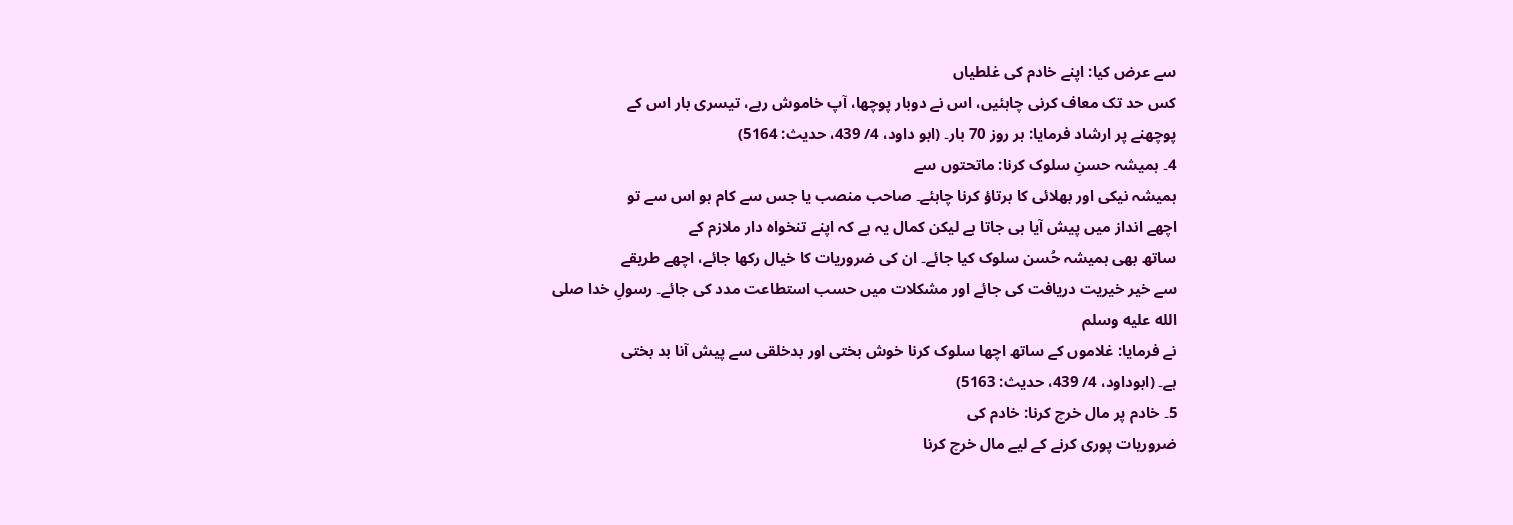سے عرض کیا: اپنے خادم کی غلطیاں
کس حد تک معاف کرنی چاہئیں، اس نے دوبار پوچھا، آپ خاموش رہے، تیسری بار اس کے
پوچھنے پر ارشاد فرمایا: ہر روز 70 بار۔ (ابو داود، 4/ 439، حدیث: 5164)
4۔ ہميشہ حسنِ سلوک کرنا: ماتحتوں سے
ہمیشہ نیکی اور بھلائی کا برتاؤ کرنا چاہئے۔ صاحب منصب یا جس سے کام ہو اس سے تو
اچھے انداز میں پیش آیا ہی جاتا ہے لیکن کمال یہ ہے کہ اپنے تنخواہ دار ملازم کے
ساتھ بھی ہمیشہ حُسن سلوک کیا جائے۔ ان کی ضروریات کا خیال رکھا جائے، اچھے طریقے
سے خیر خیریت دریافت کی جائے اور مشکلات میں حسب استطاعت مدد کی جائے۔ رسولِ خدا صلى الله عليه وسلم
نے فرمایا: غلاموں کے ساتھ اچھا سلوک کرنا خوش بختی اور بدخلقی سے پیش آنا بد بختی
ہے۔ (ابوداود، 4/ 439، حدیث: 5163)
5۔ خادم پر مال خرچ کرنا: خادم کی
ضروریات پوری کرنے کے لیے مال خرچ کرنا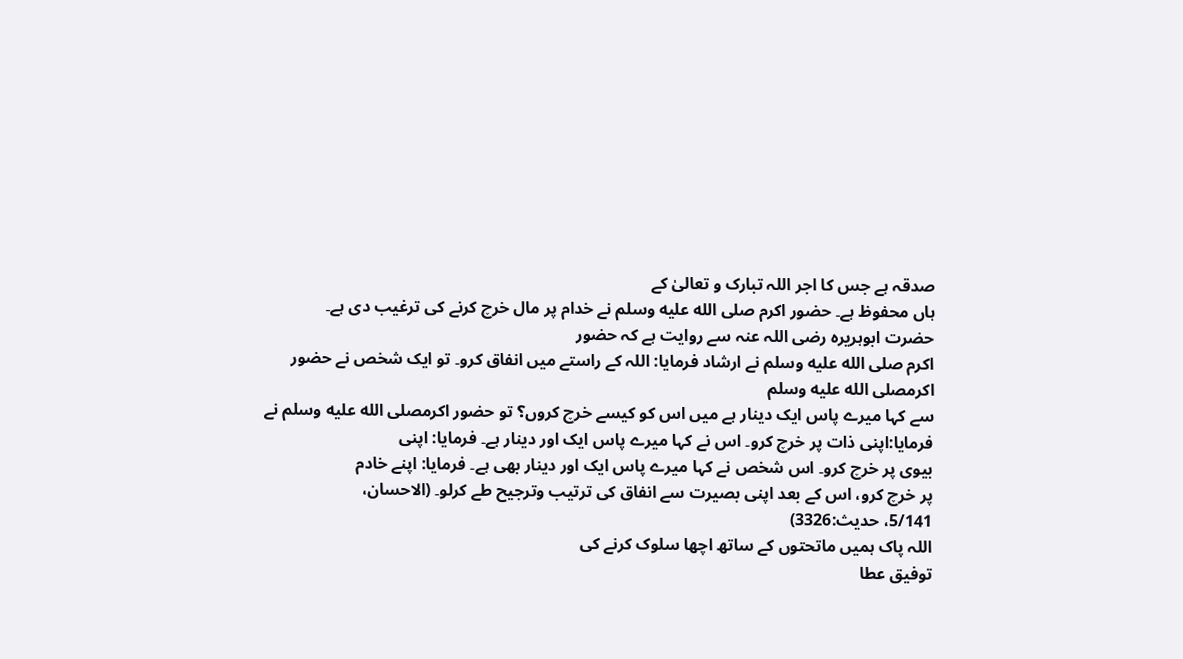صدقہ ہے جس کا اجر اللہ تبارک و تعالیٰ کے
ہاں محفوظ ہے۔ حضور اکرم صلى الله عليه وسلم نے خدام پر مال خرچ کرنے کی ترغیب دی ہے۔
حضرت ابوہریرہ رضی اللہ عنہ سے روایت ہے کہ حضور
اکرم صلى الله عليه وسلم نے ارشاد فرمایا: اللہ کے راستے میں انفاق کرو۔ تو ایک شخص نے حضور اکرمصلى الله عليه وسلم
سے کہا میرے پاس ایک دینار ہے میں اس کو کیسے خرچ کروں؟ تو حضور اکرمصلى الله عليه وسلم نے
فرمایا:اپنی ذات پر خرچ کرو۔ اس نے کہا میرے پاس ایک اور دینار ہے۔ فرمایا: اپنی
بیوی پر خرچ کرو۔ اس شخص نے کہا میرے پاس ایک اور دینار بھی ہے۔ فرمایا: اپنے خادم
پر خرچ کرو، اس کے بعد اپنی بصیرت سے انفاق کی ترتیب وترجیح طے کرلو۔ (الاحسان،
5/141، حدیث:3326)
اللہ پاک ہمیں ماتحتوں کے ساتھ اچھا سلوک کرنے کی
توفیق عطا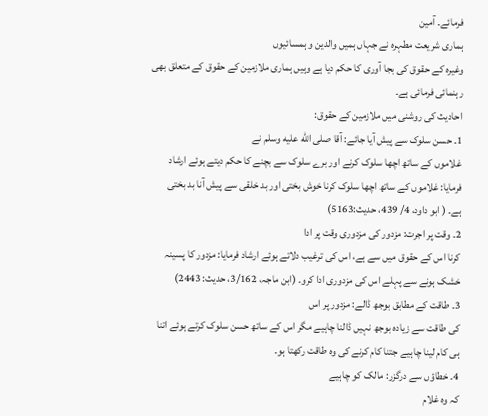فرمائے۔ آمین
ہماری شریعت مطہرہ نے جہاں ہمیں والدین و ہمسائیوں
وغیرہ کے حقوق کی بجا آوری کا حکم دیا ہے وہیں ہماری ملازمین کے حقوق کے متعلق بھی
رہنمائی فرمائی ہے۔
احادیث کی روشنی میں ملازمین کے حقوق:
1۔ حسن سلوک سے پیش آیا جائے: آقا صلى الله عليه وسلم نے
غلاموں کے ساتھ اچھا سلوک کرنے اور برے سلوک سے بچنے کا حکم دیتے ہوئے ارشاد
فرمایا: غلاموں کے ساتھ اچھا سلوک کرنا خوش بختی اور بد خلقی سے پیش آنا بد بختی
ہے۔ ( ابو داود، 4/ 439، حدیث:5163)
2۔ وقت پر اجرت: مزدور کی مزدوری وقت پر ادا
کرنا اس کے حقوق میں سے ہے، اس کی ترغیب دلاتے ہوئے ارشاد فرمایا: مزدور کا پسینہ
خشک ہونے سے پہلے اس کی مزدوری ادا کرو۔ (ابن ماجہ، 3/162، حدیث: 2443)
3۔ طاقت کے مطابق بوجھ ڈالے: مزدور پر اس
کی طاقت سے زیادہ بوجھ نہیں ڈالنا چاہیے مگر اس کے ساتھ حسن سلوک کرتے ہوئے اتنا
ہی کام لینا چاہیے جتنا کام کرنے کی وہ طاقت رکھتا ہو۔
4۔ خطاؤں سے درگزر: مالک کو چاہیے
کہ وہ غلام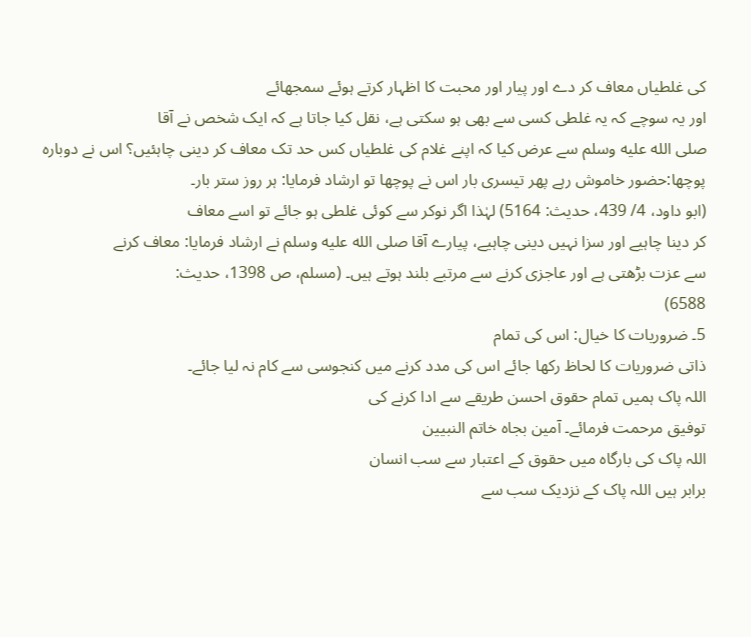کی غلطیاں معاف کر دے اور پیار اور محبت کا اظہار کرتے ہوئے سمجھائے
اور یہ سوچے کہ یہ غلطی کسی سے بھی ہو سکتی ہے، نقل کیا جاتا ہے کہ ایک شخص نے آقا
صلى الله عليه وسلم سے عرض کیا کہ اپنے غلام کی غلطیاں کس حد تک معاف کر دینی چاہئیں؟ اس نے دوبارہ
پوچھا:حضور خاموش رہے پھر تیسری بار اس نے پوچھا تو ارشاد فرمایا: ہر روز ستر بار۔
(ابو داود، 4/ 439، حدیث: 5164) لہٰذا اگر نوکر سے کوئی غلطی ہو جائے تو اسے معاف
کر دینا چاہیے اور سزا نہیں دینی چاہیے، پیارے آقا صلى الله عليه وسلم نے ارشاد فرمایا: معاف کرنے
سے عزت بڑھتی ہے اور عاجزی کرنے سے مرتبے بلند ہوتے ہیں۔ (مسلم، ص 1398، حدیث:
6588)
5۔ ضروریات کا خیال: اس کی تمام
ذاتی ضروریات کا لحاظ رکھا جائے اس کی مدد کرنے میں کنجوسی سے کام نہ لیا جائے۔
اللہ پاک ہمیں تمام حقوق احسن طریقے سے ادا کرنے کی
توفیق مرحمت فرمائے۔ آمین بجاہ خاتم النبیین
اللہ پاک کی بارگاہ میں حقوق کے اعتبار سے سب انسان
برابر ہیں اللہ پاک کے نزدیک سب سے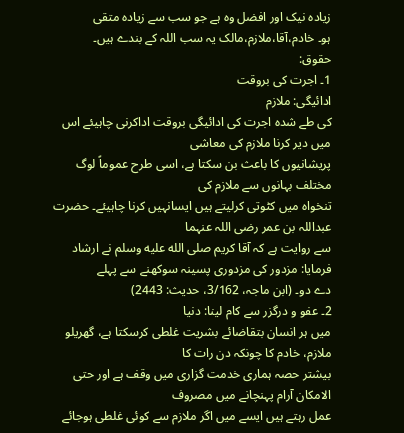زیادہ نیک اور افضل وہ ہے جو سب سے زیادہ متقی
ہو۔ خادم،آقا،ملازم،مالک یہ سب اللہ کے بندے ہیں۔
حقوق:
1۔ اجرت کی بروقت
ادائیگی: ملازم
کی طے شدہ اجرت کی ادائیگی بروقت اداکرنی چاہیئے اس میں دیر کرنا ملازم کی معاشی
پریشانیوں کا باعث بن سکتا ہے، اسی طرح عموماً لوگ مختلف بہانوں سے ملازم کی
تنخواہ میں کٹوتی کرلیتے ہیں ایسانہیں کرنا چاہیئے۔ حضرت عبداللہ بن عمر رضی اللہ عنہما
سے روایت ہے کہ آقا کریم صلى الله عليه وسلم نے ارشاد فرمایا: مزدور کی مزدوری پسینہ سوکھنے سے پہلے
دے دو۔ (ابن ماجہ، 3/162، حدیث: 2443)
2۔ عفو و درگزر سے کام لینا: دنیا
میں ہر انسان بتقاضائے بشریت غلطی کرسکتا ہے، گھریلو ملازم، خادم کا چونکہ دن رات کا
بیشتر حصہ ہماری خدمت گزاری میں وقف ہے اور حتى الامکان آرام پہنچانے میں مصروف
عمل رہتے ہیں ایسے میں اگر ملازم سے کوئی غلطی ہوجائے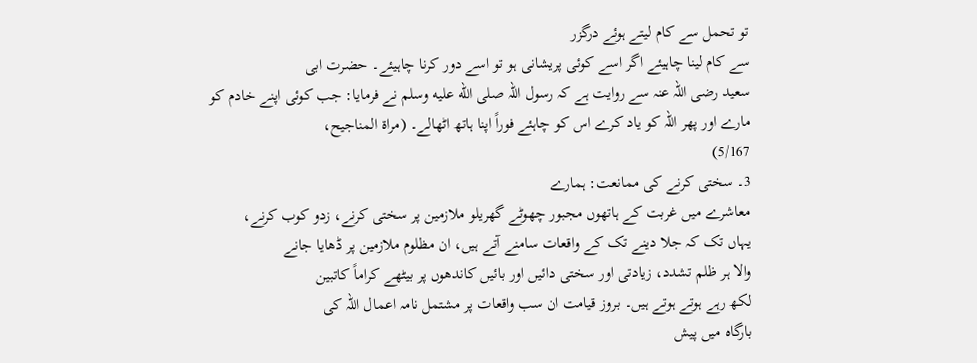تو تحمل سے کام لیتے ہوئے درگزر
سے کام لینا چاہیئے اگر اسے کوئی پریشانی ہو تو اسے دور کرنا چاہیئے۔ حضرت ابی
سعید رضی اللہ عنہ سے روایت ہے کہ رسول اللہ صلى الله عليه وسلم نے فرمایا: جب کوئی اپنے خادم کو
مارے اور پھر اللہ کو یاد کرے اس کو چاہئے فوراً اپنا ہاتھ اٹھالے۔ (مراۃ المناجیح،
5/167)
3۔ سختی کرنے کی ممانعت: ہمارے
معاشرے میں غربت کے ہاتھوں مجبور چھوٹے گھریلو ملازمین پر سختی کرنے، زدو کوب کرنے،
یہاں تک کہ جلا دینے تک کے واقعات سامنے آتے ہیں، ان مظلوم ملازمین پر ڈھایا جانے
والا ہر ظلم تشدد، زیادتی اور سختی دائیں اور بائیں کاندھوں پر بیٹھے کراماً کاتبین
لکھ رہے ہوتے ہوتے ہیں۔ بروز قیامت ان سب واقعات پر مشتمل نامہ اعمال اللہ کی
بارگاہ میں پیش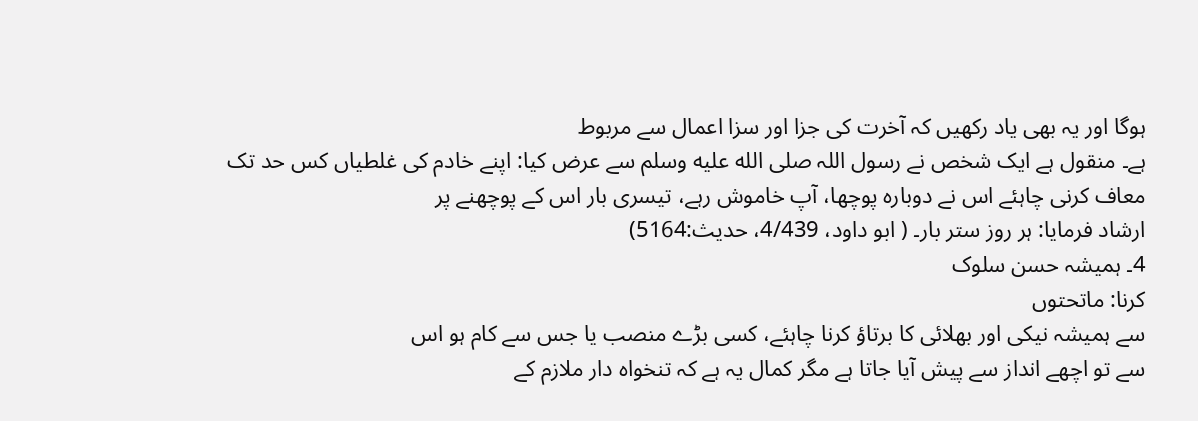ہوگا اور یہ بھی یاد رکھیں کہ آخرت کی جزا اور سزا اعمال سے مربوط
ہے۔ منقول ہے ایک شخص نے رسول اللہ صلى الله عليه وسلم سے عرض کیا: اپنے خادم کی غلطیاں کس حد تک
معاف کرنی چاہئے اس نے دوبارہ پوچھا، آپ خاموش رہے، تیسری بار اس کے پوچھنے پر
ارشاد فرمایا: ہر روز ستر بار۔ ( ابو داود، 4/439، حدیث:5164)
4۔ ہمیشہ حسن سلوک
کرنا: ماتحتوں
سے ہمیشہ نیکی اور بھلائی کا برتاؤ کرنا چاہئے، کسی بڑے منصب یا جس سے کام ہو اس
سے تو اچھے انداز سے پیش آیا جاتا ہے مگر کمال یہ ہے کہ تنخواہ دار ملازم کے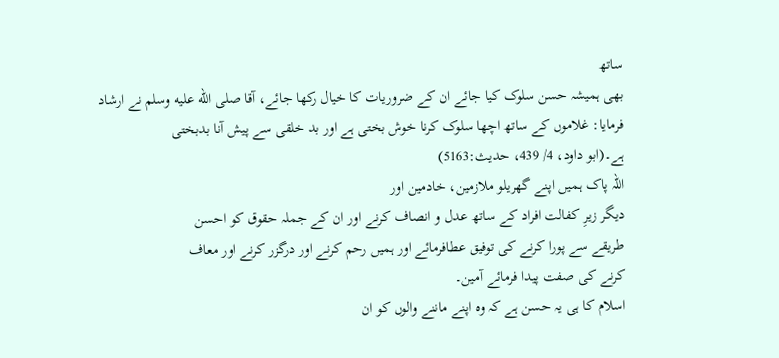ساتھ
بھی ہمیشہ حسن سلوک کیا جائے ان کے ضروریات کا خیال رکھا جائے، آقا صلى الله عليه وسلم نے ارشاد
فرمایا: غلاموں کے ساتھ اچھا سلوک کرنا خوش بختی ہے اور بد خلقی سے پیش آنا بدبختی
ہے۔(ابو داود، 4/ 439، حدیث:5163)
اللہ پاک ہمیں اپنے گھریلو ملازمین، خادمین اور
دیگر زیرِ کفالت افراد کے ساتھ عدل و انصاف کرنے اور ان کے جملہ حقوق کو احسن
طریقے سے پورا کرنے کی توفیق عطافرمائے اور ہمیں رحم کرنے اور درگزر کرنے اور معاف
کرنے کی صفت پیدا فرمائے آمین۔
اسلام کا ہی یہ حسن ہے کہ وہ اپنے ماننے والوں کو ان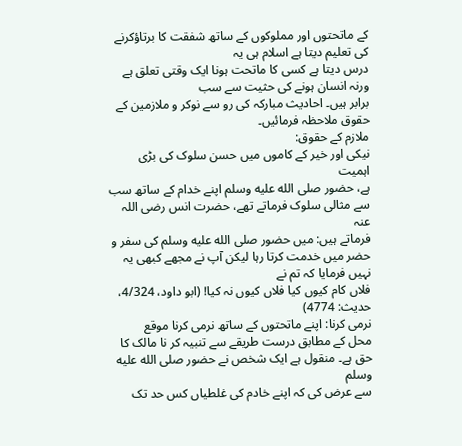کے ماتحتوں اور مملوکوں کے ساتھ شفقت کا برتاؤکرنے کی تعلیم دیتا ہے اسلام ہی یہ
درس دیتا ہے کسی کا ماتحت ہونا ایک وقتی تعلق ہے ورنہ انسان ہونے کی حثیت سے سب
برابر ہیں۔ احادیث مبارکہ کی رو سے نوکر و ملازمین کے حقوق ملاحظہ فرمائیں۔
ملازم کے حقوق:
نیکی اور خیر کے کاموں میں حسن سلوک کی بڑی اہمیت
ہے، حضور صلى الله عليه وسلم اپنے خدام کے ساتھ سب سے مثالی سلوک فرماتے تھے، حضرت انس رضی اللہ عنہ
فرماتے ہیں: میں حضور صلى الله عليه وسلم کی سفر و حضر میں خدمت کرتا رہا لیکن آپ نے مجھے کبھی یہ نہیں فرمایا کہ تم نے
فلاں کام کیوں کیا فلاں کیوں نہ کیا! (ابو داود، 4/324، حدیث: 4774)
نرمی کرنا: اپنے ماتحتوں کے ساتھ نرمی کرنا موقع
محل کے مطابق درست طریقے سے تنبیہ کر نا مالک کا حق ہے۔ منقول ہے ایک شخص نے حضور صلى الله عليه وسلم
سے عرض کی کہ اپنے خادم کی غلطیاں کس حد تک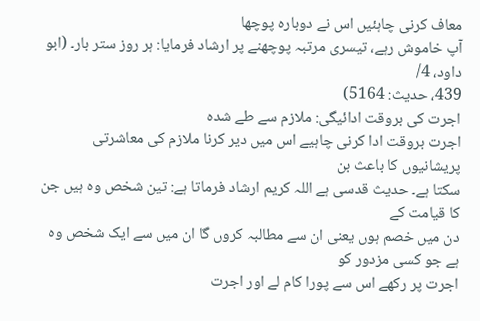معاف کرنی چاہئیں اس نے دوبارہ پوچھا
آپ خاموش رہے، تیسری مرتبہ پوچھنے پر ارشاد فرمایا: ہر روز ستر بار۔ (ابو داود، 4/
439، حدیث: 5164)
اجرت کی بروقت ادائیگی: ملازم سے طے شدہ
اجرت بروقت ادا کرنی چاہیے اس میں دیر کرنا ملازم کی معاشرتی پریشانیوں کا باعث بن
سکتا ہے۔ حدیث قدسی ہے اللہ کریم ارشاد فرماتا ہے: تین شخص وہ ہیں جن کا قیامت کے
دن میں خصم ہوں یعنی ان سے مطالبہ کروں گا ان میں سے ایک شخص وہ ہے جو کسی مزدور کو
اجرت پر رکھے اس سے پورا کام لے اور اجرت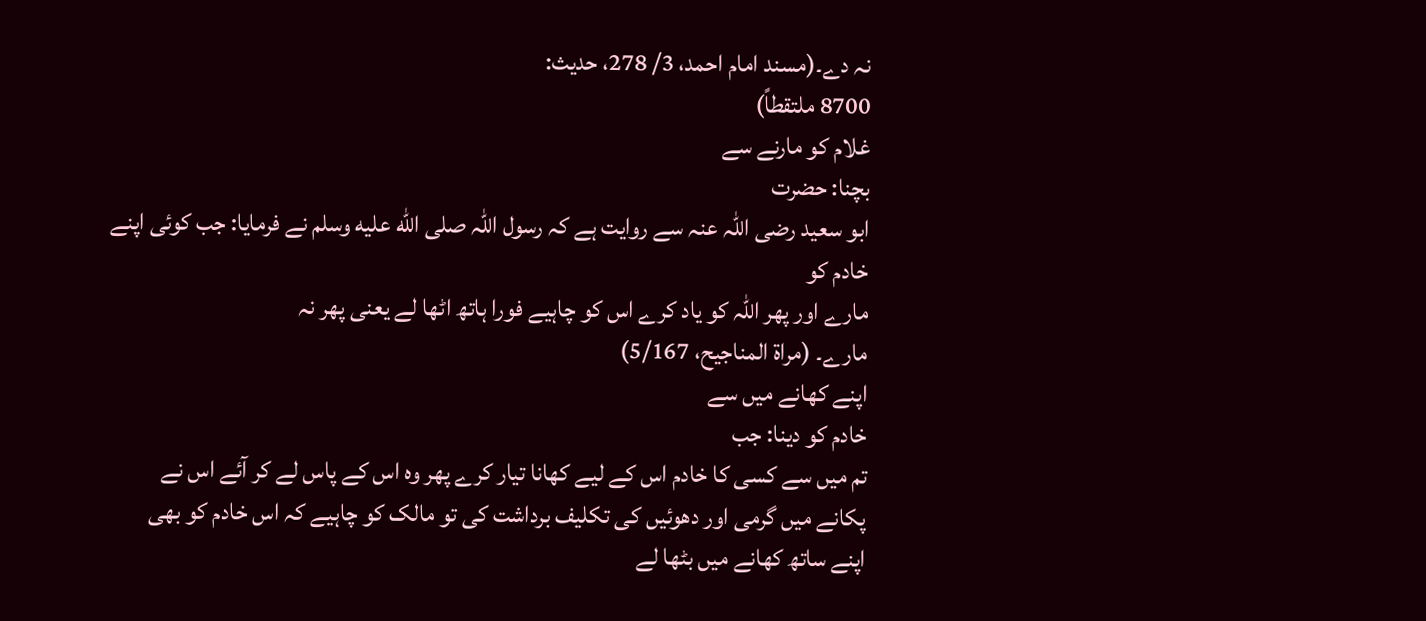نہ دے۔(مسند امام احمد، 3/ 278، حدیث:
8700 ملتقطاً)
غلام کو مارنے سے
بچنا: حضرت
ابو سعید رضی اللہ عنہ سے روایت ہے کہ رسول اللہ صلى الله عليه وسلم نے فرمایا: جب کوئی اپنے خادم کو
مارے اور پھر اللہ کو یاد کرے اس کو چاہیے فورا ہاتھ اٹھا لے یعنی پھر نہ
مارے۔ (مراۃ المناجیح، 5/167)
اپنے کھانے میں سے
خادم کو دینا: جب
تم میں سے کسی کا خادم اس کے لیے کھانا تیار کرے پھر وہ اس کے پاس لے کر آئے اس نے
پکانے میں گرمی اور دھوئیں کی تکلیف برداشت کی تو مالک کو چاہیے کہ اس خادم کو بھی
اپنے ساتھ کھانے میں بٹھا لے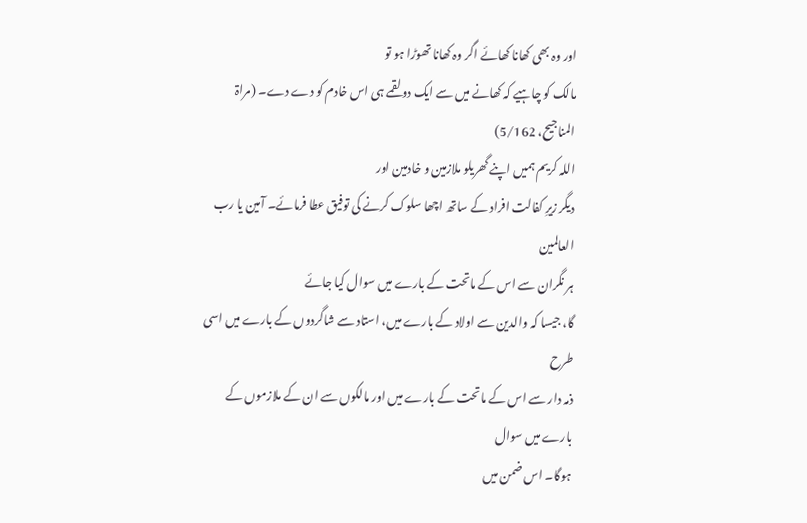اور وہ بھی کھانا کھائے اگر وہ کھانا تھوڑا ہو تو
مالک کو چاہیے کہ کھانے میں سے ایک دو لقمے ہی اس خادم کو دے دے۔ (مراۃ المناجیح، 5/162)
اللہ کریم ہمیں اپنے گھریلو ملازمین و خادمین اور
دیگر زیرِ کفالت افراد کے ساتھ اچھا سلوک کرنے کی توفیق عطا فرمائے۔ آمین یا رب
العالمین
ہر نگران سے اس کے ماتحت کے بارے میں سوال کیا جائے
گا، جیسا کہ والدین سے اولاد کے بارے میں، استاد سے شاگردوں کے بارے میں اسی طرح
ذمہ دار سے اس کے ماتحت کے بارے میں اور مالکوں سے ان کے ملازموں کے بارے میں سوال
ہوگا۔ اس ضمن میں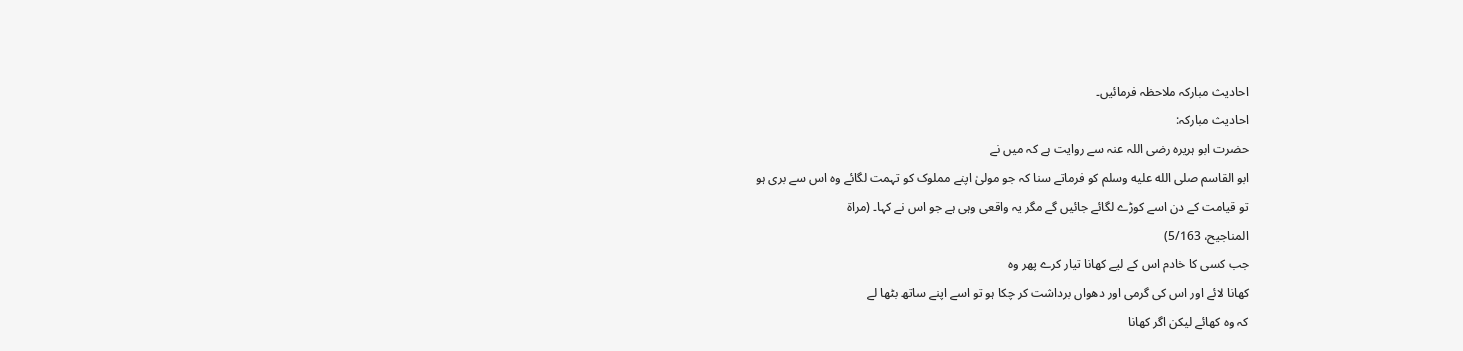احادیث مبارکہ ملاحظہ فرمائیں۔
احادیث مبارکہ:
حضرت ابو ہریرہ رضی اللہ عنہ سے روایت ہے کہ میں نے
ابو القاسم صلى الله عليه وسلم کو فرماتے سنا کہ جو مولیٰ اپنے مملوک کو تہمت لگائے وہ اس سے بری ہو
تو قیامت کے دن اسے کوڑے لگائے جائیں گے مگر یہ واقعی وہی ہے جو اس نے کہا۔ (مراۃ
المناجیح، 5/163)
جب کسی کا خادم اس کے لیے کھانا تیار کرے پھر وہ
کھانا لائے اور اس کی گرمی اور دھواں برداشت کر چکا ہو تو اسے اپنے ساتھ بٹھا لے
کہ وہ کھائے لیکن اگر کھانا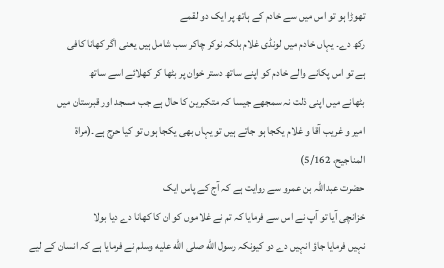تھوڑا ہو تو اس میں سے خادم کے ہاتھ پر ایک دو لقمے
رکھ دے۔ یہاں خادم میں لونڈی غلام بلکہ نوکر چاکر سب شامل ہیں یعنی اگر کھانا کافی
ہے تو اس پکانے والے خادم کو اپنے ساتھ دستر خوان پر بٹھا کر کھلائے اسے ساتھ
بٹھانے میں اپنی ذلت نہ سمجھے جیسا کہ متکبرین کا حال ہے جب مسجد اور قبرستان میں
امیر و غریب آقا و غلام یکجا ہو جاتے ہیں تو یہاں بھی یکجا ہوں تو کیا حرج ہے۔(مراۃ
المناجیح، 5/162)
حضرت عبداللہ بن عمرو سے روایت ہے کہ آج کے پاس ایک
خزانچی آیا تو آپ نے اس سے فرمایا کہ تم نے غلاموں کو ان کا کھانا دے دیا بولا
نہیں فرمایا جاؤ انہیں دے دو کیونکہ رسول اللّٰه صلى الله عليه وسلم نے فرمایا ہے کہ انسان کے لیے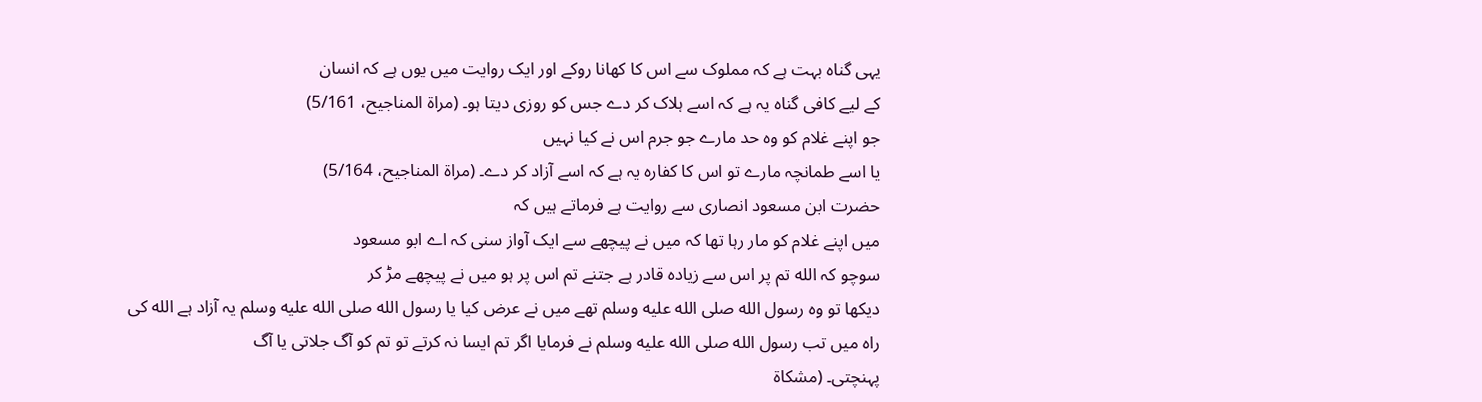یہی گناہ بہت ہے کہ مملوک سے اس کا کھانا روکے اور ایک روایت میں یوں ہے کہ انسان
کے لیے کافی گناہ یہ ہے کہ اسے ہلاک کر دے جس کو روزی دیتا ہو۔ (مراۃ المناجیح، 5/161)
جو اپنے غلام کو وہ حد مارے جو جرم اس نے کیا نہیں
یا اسے طمانچہ مارے تو اس کا کفارہ یہ ہے کہ اسے آزاد کر دے۔ (مراۃ المناجیح، 5/164)
حضرت ابن مسعود انصاری سے روایت ہے فرماتے ہیں کہ
میں اپنے غلام کو مار رہا تھا کہ میں نے پیچھے سے ایک آواز سنی کہ اے ابو مسعود
سوچو کہ الله تم پر اس سے زیادہ قادر ہے جتنے تم اس پر ہو میں نے پیچھے مڑ کر
دیکھا تو وہ رسول الله صلى الله عليه وسلم تھے میں نے عرض کیا یا رسول الله صلى الله عليه وسلم یہ آزاد ہے الله کی
راہ میں تب رسول الله صلى الله عليه وسلم نے فرمایا اگر تم ایسا نہ کرتے تو تم کو آگ جلاتی یا آگ
پہنچتی۔ (مشکاۃ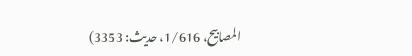المصابیح، 1/616، حدیث: 3353)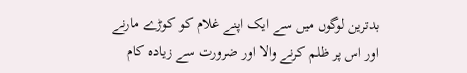بدترین لوگوں میں سے ایک اپنے غلام کو کوڑے مارنے
اور اس پر ظلم کرنے والا اور ضرورت سے زیادہ کام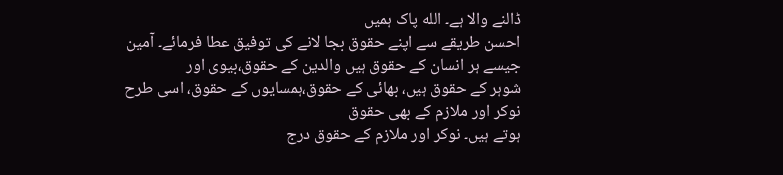ڈالنے والا ہے۔ الله پاک ہمیں
احسن طریقے سے اپنے حقوق بجا لانے کی توفیق عطا فرمائے۔ آمین
جیسے ہر انسان کے حقوق ہیں والدین کے حقوق،بیوی اور
شوہر کے حقوق ہیں، بھائی کے حقوق،ہمسایوں کے حقوق، اسی طرح نوکر اور ملازم کے بھی حقوق
ہوتے ہیں۔ نوکر اور ملازم کے حقوق درج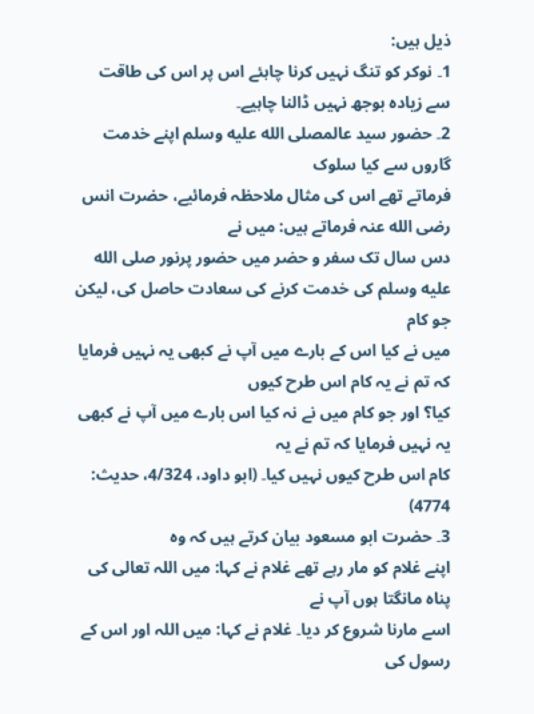ذیل ہیں:
1۔ نوکر کو تنگ نہیں کرنا چاہئے اس پر اس کی طاقت
سے زیادہ بوجھ نہیں ڈالنا چاہیے۔
2۔ حضور سید عالمصلى الله عليه وسلم اپنے خدمت گاروں سے کیا سلوک
فرماتے تھے اس کی مثال ملاحظہ فرمائیے، حضرت انس رضی الله عنہ فرماتے ہیں: میں نے
دس سال تک سفر و حضر میں حضور پرنور صلى الله عليه وسلم کی خدمت کرنے کی سعادت حاصل کی، لیکن جو کام
میں نے کیا اس کے بارے میں آپ نے کبھی یہ نہیں فرمایا کہ تم نے یہ کام اس طرح کیوں
کیا؟ اور جو کام میں نے نہ کیا اس بارے میں آپ نے کبھی یہ نہیں فرمایا کہ تم نے یہ
کام اس طرح کیوں نہیں کیا۔ (ابو داود، 4/324، حدیث: 4774)
3۔ حضرت ابو مسعود بیان کرتے ہیں کہ وہ
اپنے غلام کو مار رہے تھے غلام نے کہا: میں اللہ تعالی کی پناہ مانگتا ہوں آپ نے
اسے مارنا شروع کر دیا۔ غلام نے کہا: میں اللہ اور اس کے رسول کی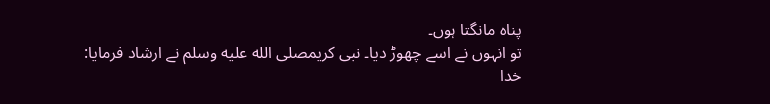پناہ مانگتا ہوں۔
تو انہوں نے اسے چھوڑ دیا۔ نبی کریمصلى الله عليه وسلم نے ارشاد فرمایا: خدا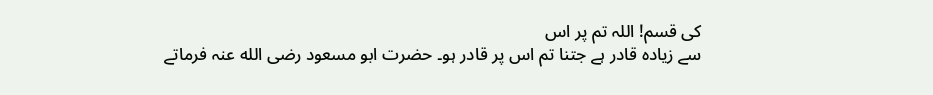کی قسم! اللہ تم پر اس
سے زیادہ قادر ہے جتنا تم اس پر قادر ہو۔ حضرت ابو مسعود رضی الله عنہ فرماتے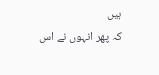ہیں
کہ پھر انہوں نے اس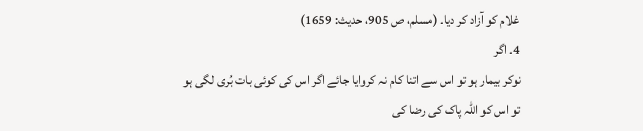غلام کو آزاد کر دیا۔ (مسلم، ص 905، حديث: 1659)
4۔ اگر
نوکر بیمار ہو تو اس سے اتنا کام نہ کروایا جائے اگر اس کی کوئی بات بُری لگی ہو
تو اس کو اللہ پاک کی رضا کی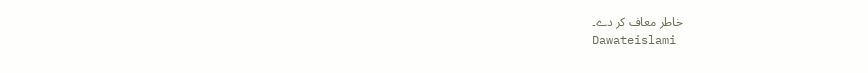خاطر معاف کر دے۔
Dawateislami